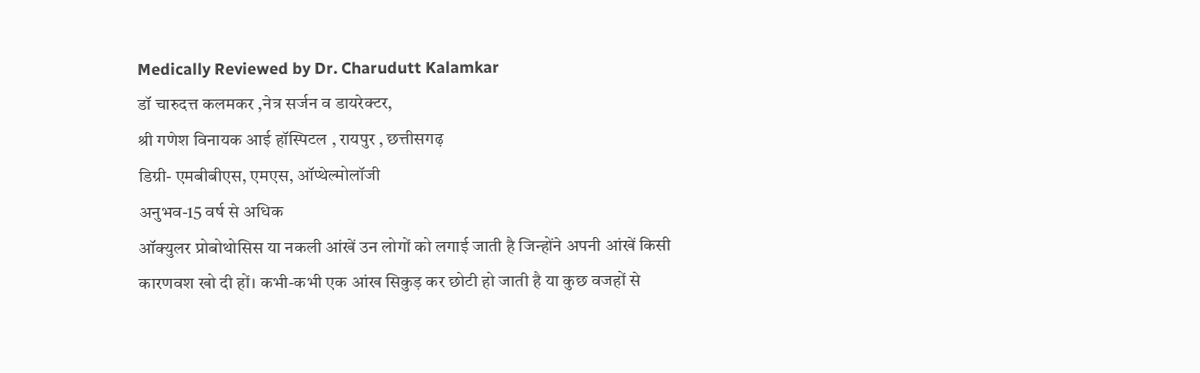Medically Reviewed by Dr. Charudutt Kalamkar
डॉ चारुदत्त कलमकर ,नेत्र सर्जन व डायरेक्टर,
श्री गणेश विनायक आई हॉस्पिटल , रायपुर , छत्तीसगढ़
डिग्री- एमबीबीएस, एमएस, ऑप्थेल्मोलॉजी
अनुभव-15 वर्ष से अधिक
ऑक्युलर प्रोबोथोसिस या नकली आंखें उन लोगों को लगाई जाती है जिन्होंने अपनी आंखें किसी कारणवश खो दी हों। कभी-कभी एक आंख सिकुड़ कर छोटी हो जाती है या कुछ वजहों से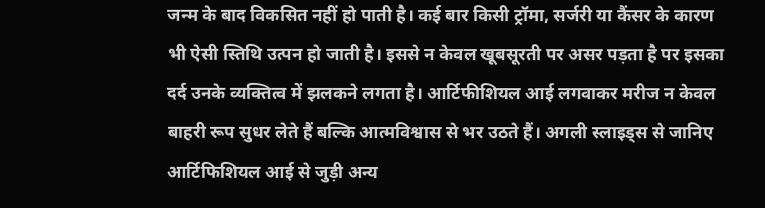जन्म के बाद विकसित नहीं हो पाती है। कई बार किसी ट्रॉमा, सर्जरी या कैंसर के कारण भी ऐसी स्तिथि उत्पन हो जाती है। इससे न केवल खूबसूरती पर असर पड़ता है पर इसका दर्द उनके व्यक्तित्व में झलकने लगता है। आर्टिफीशियल आई लगवाकर मरीज न केवल बाहरी रूप सुधर लेते हैं बल्कि आत्मविश्वास से भर उठते हैं। अगली स्लाइड्स से जानिए आर्टिफिशियल आई से जुड़ी अन्य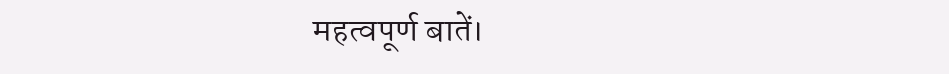महत्वपूर्ण बातें।